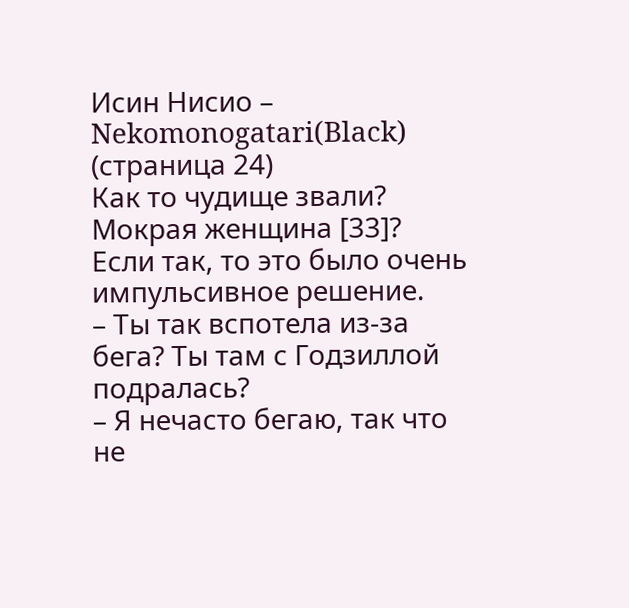Исин Нисио – Nekomonogatari(Black) (страница 24)
Как то чудище звали?
Мокрая женщина [33]?
Если так, то это было очень импульсивное решение.
– Ты так вспотела из-за бега? Ты там с Годзиллой подралась?
– Я нечасто бегаю, так что не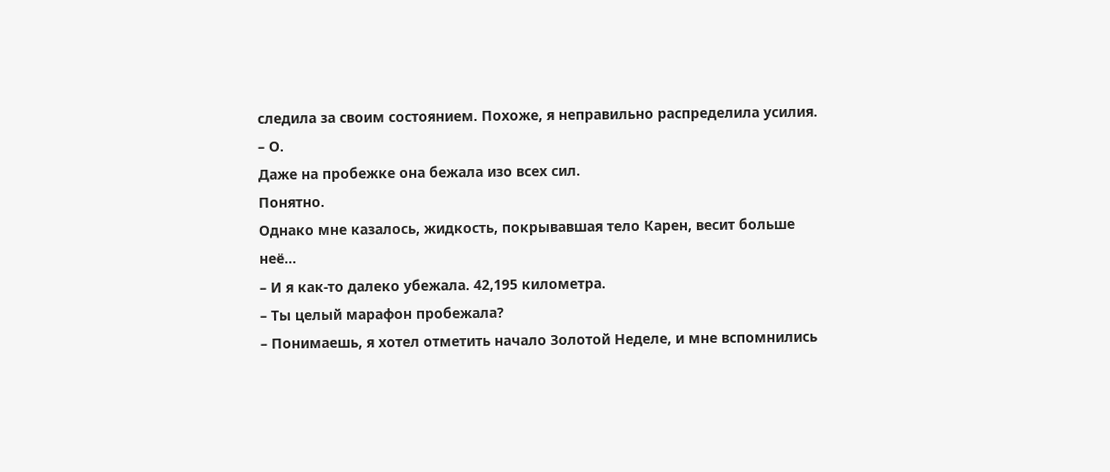следила за своим состоянием. Похоже, я неправильно распределила усилия.
– О.
Даже на пробежке она бежала изо всех сил.
Понятно.
Однако мне казалось, жидкость, покрывавшая тело Карен, весит больше неё…
– И я как-то далеко убежала. 42,195 километра.
– Ты целый марафон пробежала?
– Понимаешь, я хотел отметить начало Золотой Неделе, и мне вспомнились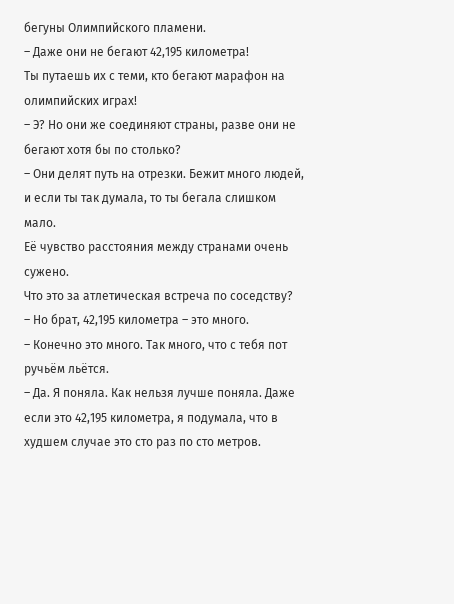бегуны Олимпийского пламени.
– Даже они не бегают 42,195 километра!
Ты путаешь их с теми, кто бегают марафон на олимпийских играх!
– Э? Но они же соединяют страны, разве они не бегают хотя бы по столько?
– Они делят путь на отрезки. Бежит много людей, и если ты так думала, то ты бегала слишком мало.
Её чувство расстояния между странами очень сужено.
Что это за атлетическая встреча по соседству?
– Но брат, 42,195 километра – это много.
– Конечно это много. Так много, что с тебя пот ручьём льётся.
– Да. Я поняла. Как нельзя лучше поняла. Даже если это 42,195 километра, я подумала, что в худшем случае это сто раз по сто метров.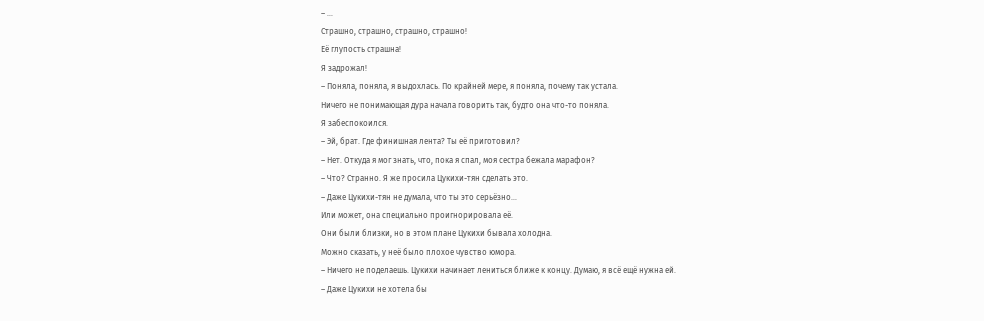– …
Страшно, страшно, страшно, страшно!
Её глупость страшна!
Я задрожал!
– Поняла, поняла, я выдохлась. По крайней мере, я поняла, почему так устала.
Ничего не понимающая дура начала говорить так, будто она что-то поняла.
Я забеспокоился.
– Эй, брат. Где финишная лента? Ты её приготовил?
– Нет. Откуда я мог знать, что, пока я спал, моя сестра бежала марафон?
– Что? Странно. Я же просила Цукихи-тян сделать это.
– Даже Цукихи-тян не думала, что ты это серьёзно…
Или может, она специально проигнорировала её.
Они были близки, но в этом плане Цукихи бывала холодна.
Можно сказать, у неё было плохое чувство юмора.
– Ничего не поделаешь. Цукихи начинает лениться ближе к концу. Думаю, я всё ещё нужна ей.
– Даже Цукихи не хотела бы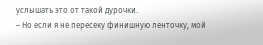услышать это от такой дурочки.
– Но если я не пересеку финишную ленточку, мой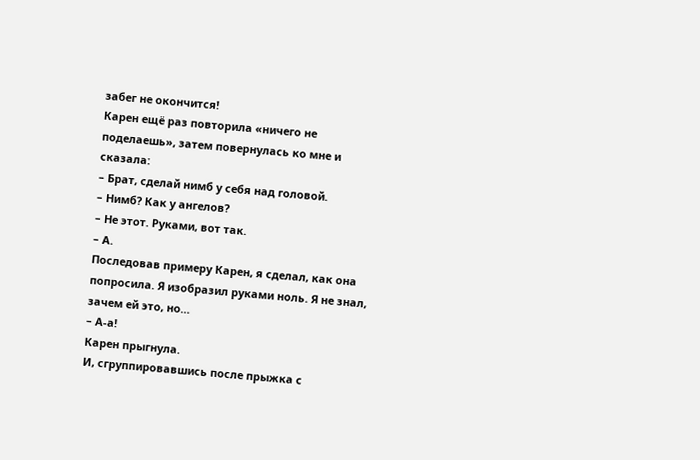забег не окончится!
Карен ещё раз повторила «ничего не поделаешь», затем повернулась ко мне и сказала:
– Брат, сделай нимб у себя над головой.
– Нимб? Как у ангелов?
– Не этот. Руками, вот так.
– А.
Последовав примеру Карен, я сделал, как она попросила. Я изобразил руками ноль. Я не знал, зачем ей это, но…
– А-а!
Карен прыгнула.
И, сгруппировавшись после прыжка с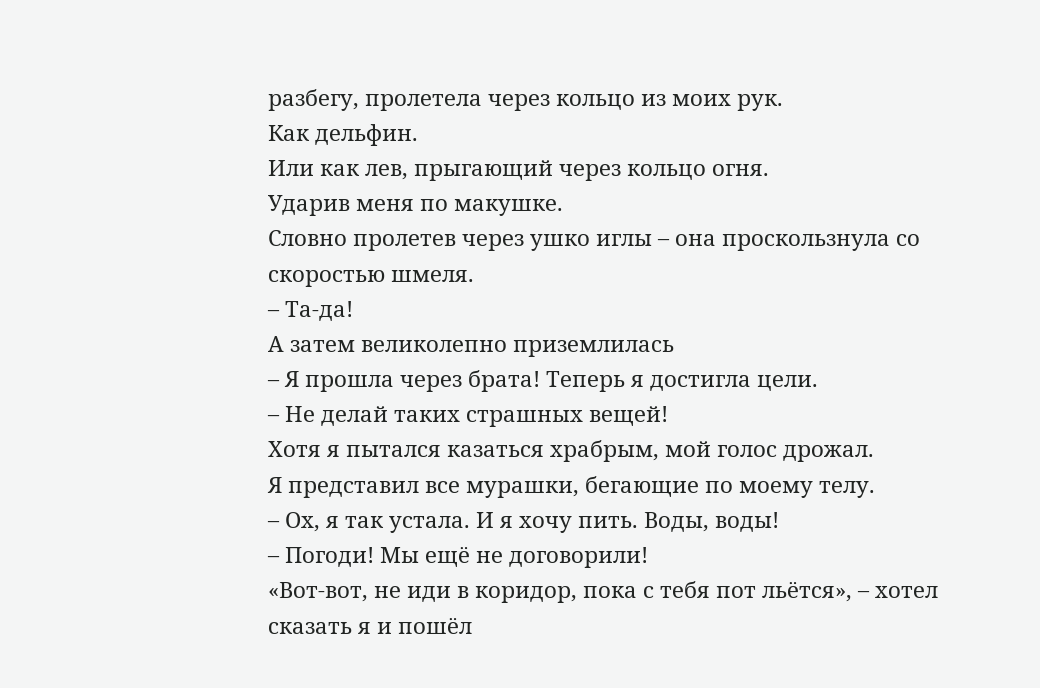разбегу, пролетела через кольцо из моих рук.
Как дельфин.
Или как лев, прыгающий через кольцо огня.
Ударив меня по макушке.
Словно пролетев через ушко иглы – она проскользнула со скоростью шмеля.
– Та-да!
А затем великолепно приземлилась
– Я прошла через брата! Теперь я достигла цели.
– Не делай таких страшных вещей!
Хотя я пытался казаться храбрым, мой голос дрожал.
Я представил все мурашки, бегающие по моему телу.
– Ох, я так устала. И я хочу пить. Воды, воды!
– Погоди! Мы ещё не договорили!
«Вот-вот, не иди в коридор, пока с тебя пот льётся», – хотел сказать я и пошёл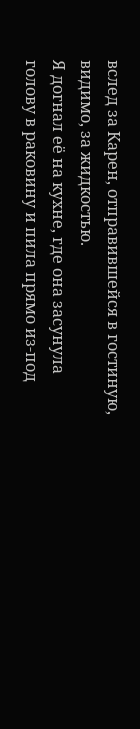вслед за Карен, отправившейся в гостиную, видимо, за жидкостью.
Я догнал её на кухне, где она засунула голову в раковину и пила прямо из-под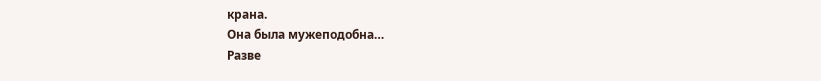крана.
Она была мужеподобна…
Разве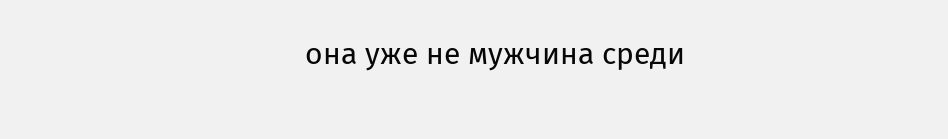она уже не мужчина среди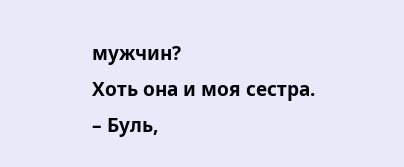мужчин?
Хоть она и моя сестра.
– Буль,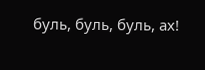буль, буль, буль, ах!